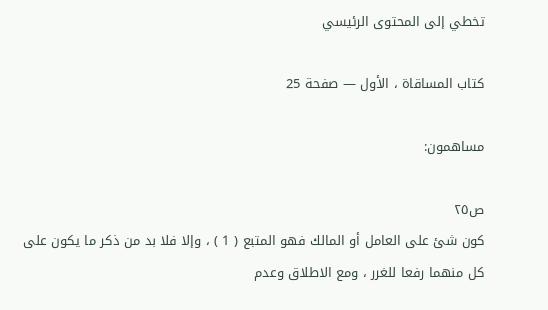تخطي إلى المحتوى الرئيسي

كتاب المساقاة ، الأول — صفحة 25

مساهمون:

ص٢٥
كون شئ على العامل أو المالك فهو المتبع ( 1 ) ، وإلا فلا بد من ذكر ما يكون على كل منهما رفعا للغرر ، ومع الاطلاق وعدم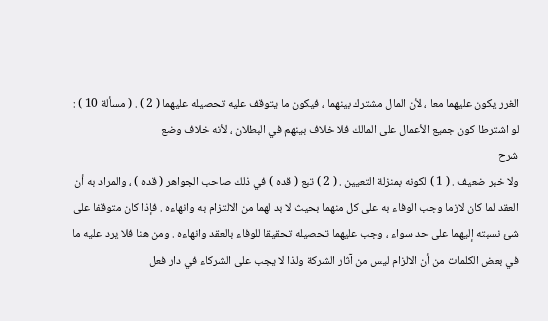الغرر يكون عليهما معا ، لأن المال مشترك بينهما ، فيكون ما يتوقف عليه تحصيله عليهما ( 2 ) . ( مسألة 10 ) : لو اشترطا كون جميع الأعمال على المالك فلا خلاف بينهم في البطلان ، لأنه خلاف وضع
شرح
ولا خبر ضعيف . ( 1 ) لكونه بمنزلة التعيين . ( 2 ) تبع ( قده ) في ذلك صاحب الجواهر ( قده ) ، والمراد به أن العقد لما كان لازما وجب الوفاء به على كل منهما بحيث لا بد لهما من الالتزام به وانهاءه . فإذا كان متوقفا على شئ نسبته إليهما على حد سواء ، وجب عليهما تحصيله تحقيقا للوفاء بالعقد وانهاءه . ومن هنا فلا يرد عليه ما في بعض الكلمات من أن الالزام ليس من آثار الشركة ولذا لا يجب على الشركاء في دار فعل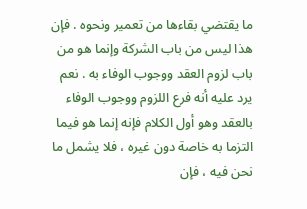ما يقتضي بقاءها من تعمير ونحوه . فإن هذا ليس من باب الشركة وإنما هو من باب لزوم العقد ووجوب الوفاء به . نعم يرد عليه أنه فرع اللزوم ووجوب الوفاء بالعقد وهو أول الكلام فإنه إنما هو فيما التزما به خاصة دون غيره ، فلا يشمل ما نحن فيه ، فإن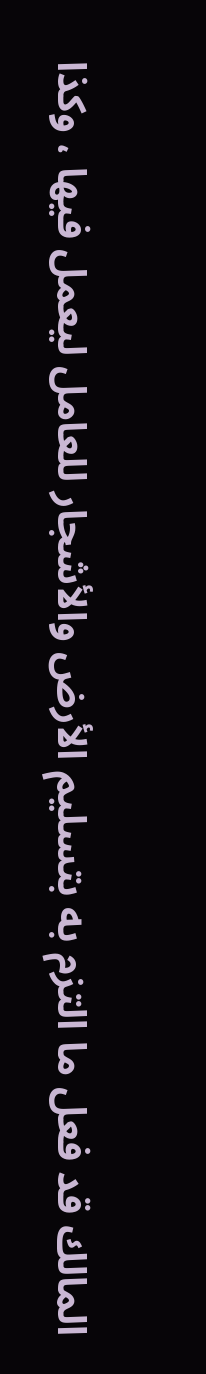المالك قد فعل ما التزم به بتسليم الأرض والأشجار للعامل ليعمل فيها ، وكذا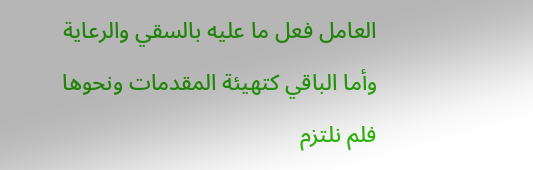العامل فعل ما عليه بالسقي والرعاية وأما الباقي كتهيئة المقدمات ونحوها فلم نلتزم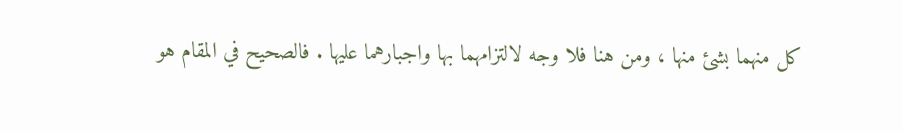كل منهما بشئ منها ، ومن هنا فلا وجه لالتزامهما بها واجبارهما عليها . فالصحيح في المقام هو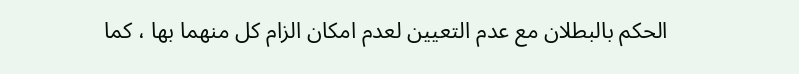الحكم بالبطلان مع عدم التعيين لعدم امكان الزام كل منهما بها ، كما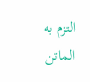التزم به الماتن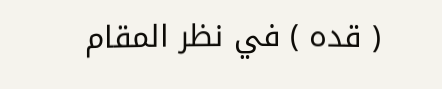( قده ) في نظر المقام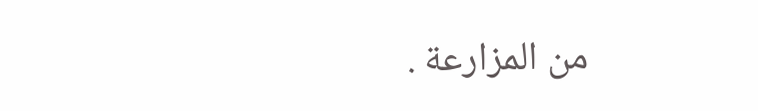من المزارعة .